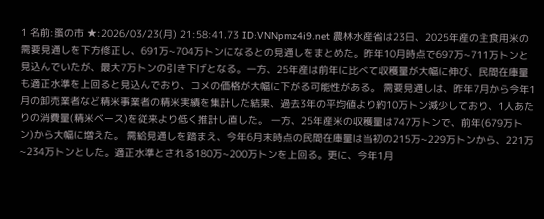1 名前:蚤の市 ★:2026/03/23(月) 21:58:41.73 ID:VNNpmz4i9.net 農林水産省は23日、2025年産の主食用米の需要見通しを下方修正し、691万~704万トンになるとの見通しをまとめた。昨年10月時点で697万~711万トンと見込んでいたが、最大7万トンの引き下げとなる。一方、25年産は前年に比べて収穫量が大幅に伸び、民間在庫量も適正水準を上回ると見込んでおり、コメの価格が大幅に下がる可能性がある。 需要見通しは、昨年7月から今年1月の卸売業者など精米事業者の精米実績を集計した結果、過去3年の平均値より約10万トン減少しており、1人あたりの消費量(精米ベース)を従来より低く推計し直した。 一方、25年産米の収穫量は747万トンで、前年(679万トン)から大幅に増えた。 需給見通しを踏まえ、今年6月末時点の民間在庫量は当初の215万~229万トンから、221万~234万トンとした。適正水準とされる180万~200万トンを上回る。更に、今年1月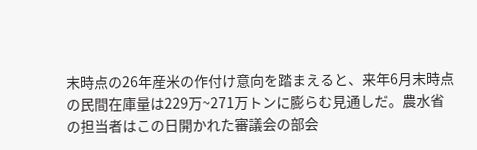末時点の26年産米の作付け意向を踏まえると、来年6月末時点の民間在庫量は229万~271万トンに膨らむ見通しだ。農水省の担当者はこの日開かれた審議会の部会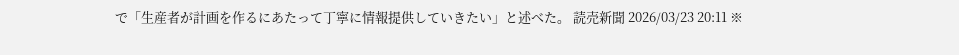で「生産者が計画を作るにあたって丁寧に情報提供していきたい」と述べた。 読売新聞 2026/03/23 20:11 ※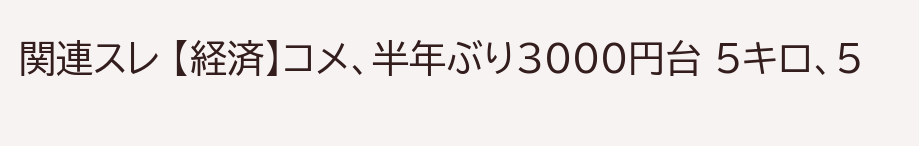関連スレ 【経済】コメ、半年ぶり3000円台 5キロ、5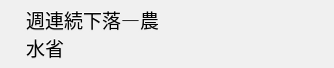週連続下落―農水省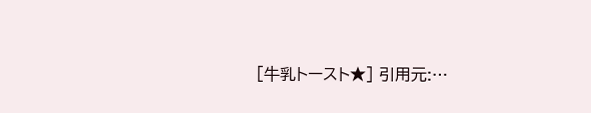[牛乳トースト★] 引用元:…